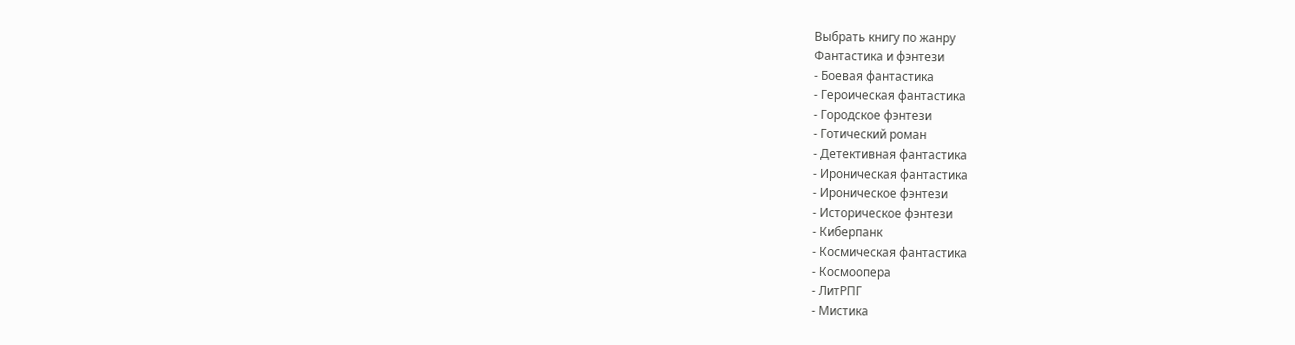Выбрать книгу по жанру
Фантастика и фэнтези
- Боевая фантастика
- Героическая фантастика
- Городское фэнтези
- Готический роман
- Детективная фантастика
- Ироническая фантастика
- Ироническое фэнтези
- Историческое фэнтези
- Киберпанк
- Космическая фантастика
- Космоопера
- ЛитРПГ
- Мистика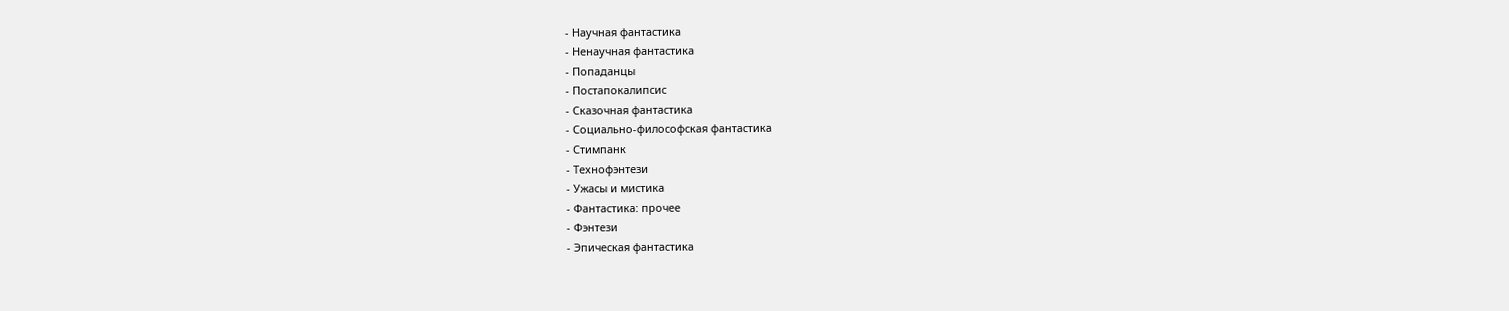- Научная фантастика
- Ненаучная фантастика
- Попаданцы
- Постапокалипсис
- Сказочная фантастика
- Социально-философская фантастика
- Стимпанк
- Технофэнтези
- Ужасы и мистика
- Фантастика: прочее
- Фэнтези
- Эпическая фантастика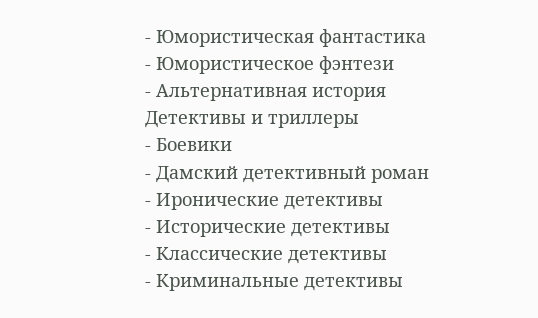- Юмористическая фантастика
- Юмористическое фэнтези
- Альтернативная история
Детективы и триллеры
- Боевики
- Дамский детективный роман
- Иронические детективы
- Исторические детективы
- Классические детективы
- Криминальные детективы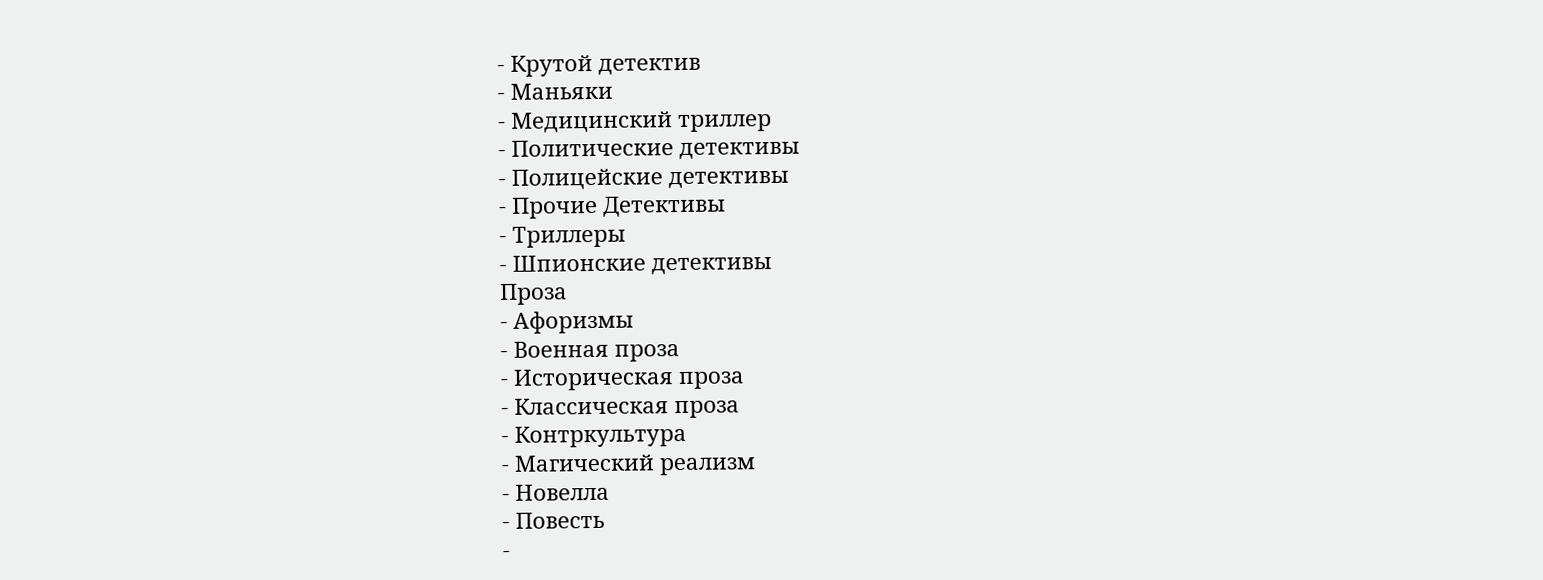- Крутой детектив
- Маньяки
- Медицинский триллер
- Политические детективы
- Полицейские детективы
- Прочие Детективы
- Триллеры
- Шпионские детективы
Проза
- Афоризмы
- Военная проза
- Историческая проза
- Классическая проза
- Контркультура
- Магический реализм
- Новелла
- Повесть
-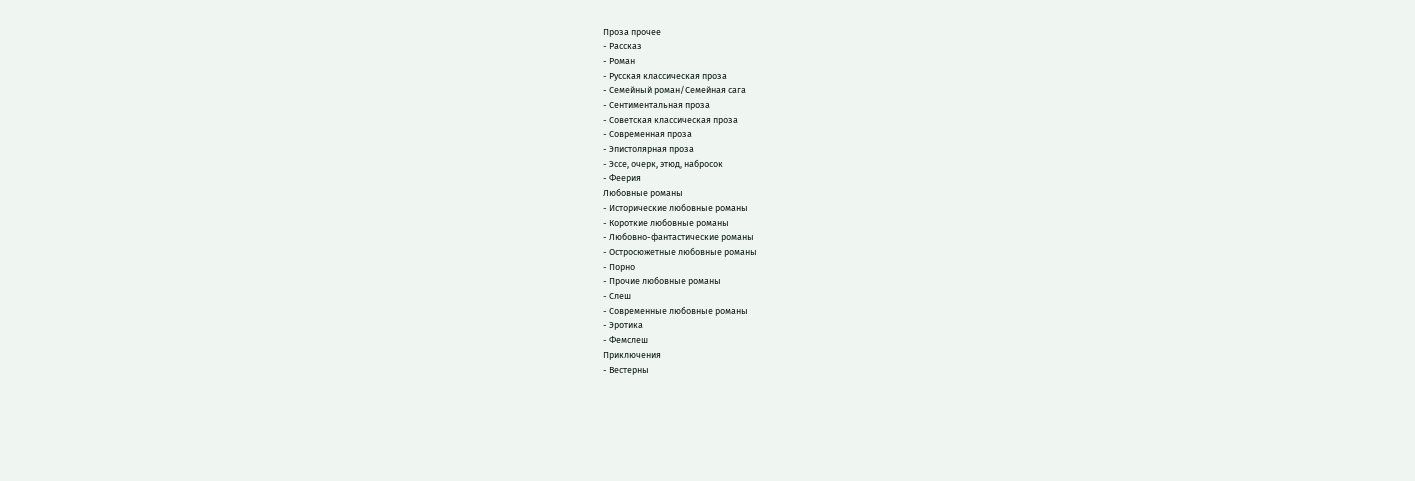Проза прочее
- Рассказ
- Роман
- Русская классическая проза
- Семейный роман/Семейная сага
- Сентиментальная проза
- Советская классическая проза
- Современная проза
- Эпистолярная проза
- Эссе, очерк, этюд, набросок
- Феерия
Любовные романы
- Исторические любовные романы
- Короткие любовные романы
- Любовно-фантастические романы
- Остросюжетные любовные романы
- Порно
- Прочие любовные романы
- Слеш
- Современные любовные романы
- Эротика
- Фемслеш
Приключения
- Вестерны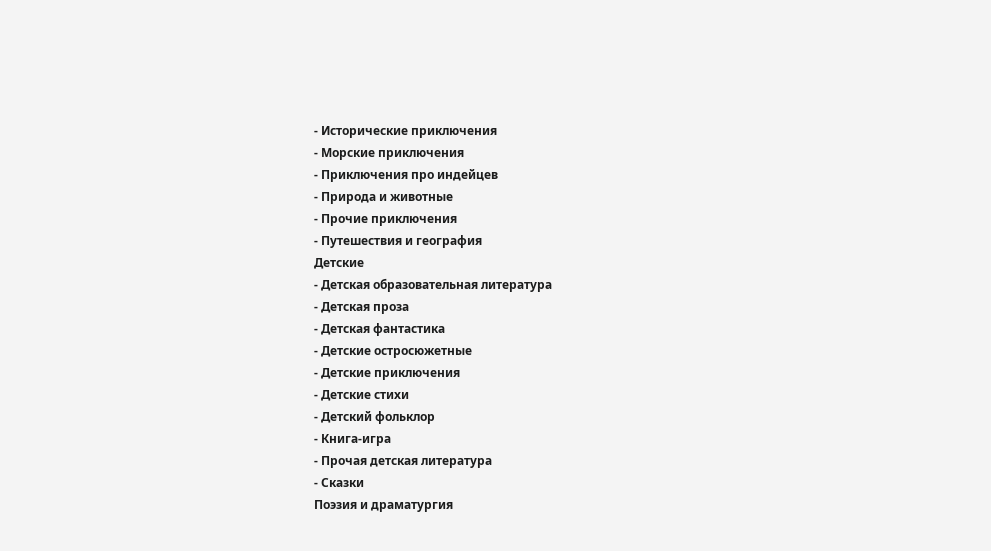- Исторические приключения
- Морские приключения
- Приключения про индейцев
- Природа и животные
- Прочие приключения
- Путешествия и география
Детские
- Детская образовательная литература
- Детская проза
- Детская фантастика
- Детские остросюжетные
- Детские приключения
- Детские стихи
- Детский фольклор
- Книга-игра
- Прочая детская литература
- Сказки
Поэзия и драматургия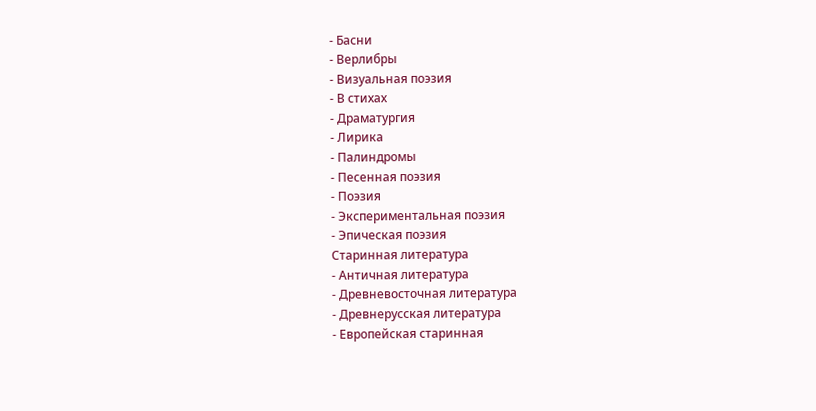- Басни
- Верлибры
- Визуальная поэзия
- В стихах
- Драматургия
- Лирика
- Палиндромы
- Песенная поэзия
- Поэзия
- Экспериментальная поэзия
- Эпическая поэзия
Старинная литература
- Античная литература
- Древневосточная литература
- Древнерусская литература
- Европейская старинная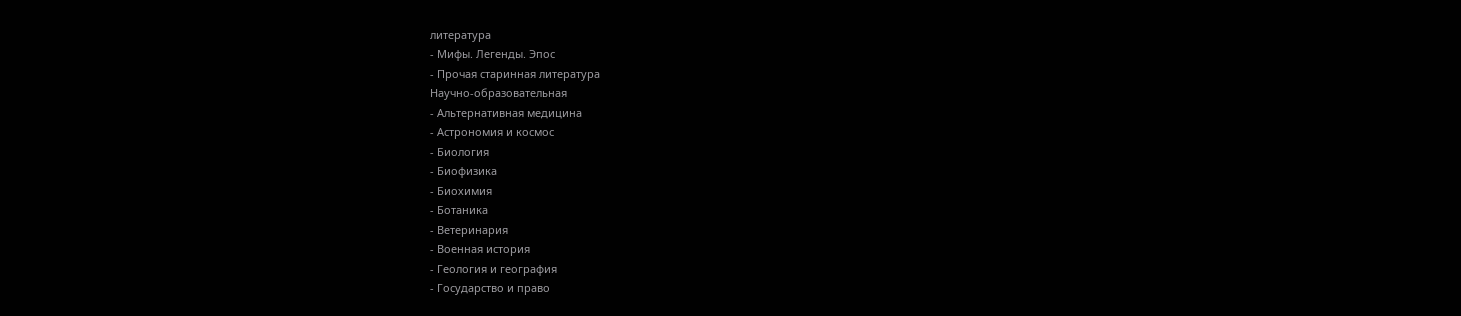литература
- Мифы. Легенды. Эпос
- Прочая старинная литература
Научно-образовательная
- Альтернативная медицина
- Астрономия и космос
- Биология
- Биофизика
- Биохимия
- Ботаника
- Ветеринария
- Военная история
- Геология и география
- Государство и право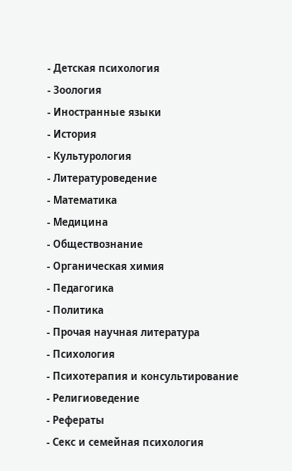- Детская психология
- Зоология
- Иностранные языки
- История
- Культурология
- Литературоведение
- Математика
- Медицина
- Обществознание
- Органическая химия
- Педагогика
- Политика
- Прочая научная литература
- Психология
- Психотерапия и консультирование
- Религиоведение
- Рефераты
- Секс и семейная психология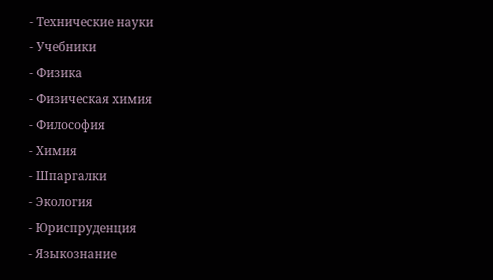- Технические науки
- Учебники
- Физика
- Физическая химия
- Философия
- Химия
- Шпаргалки
- Экология
- Юриспруденция
- Языкознание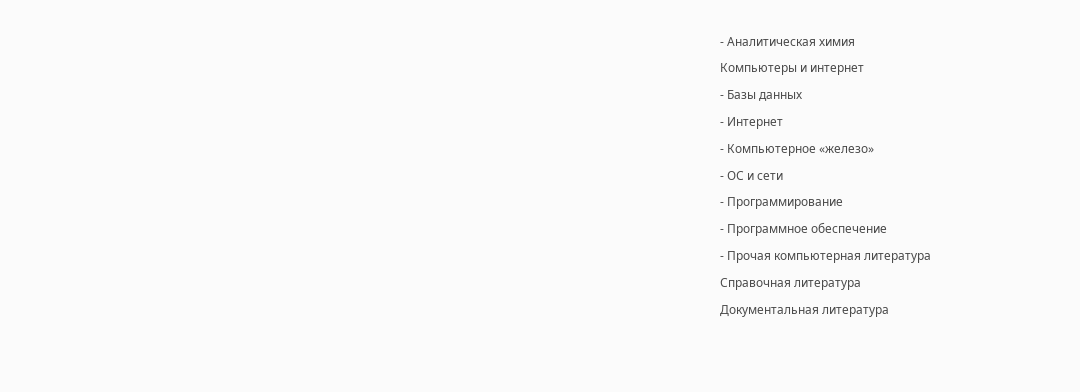- Аналитическая химия
Компьютеры и интернет
- Базы данных
- Интернет
- Компьютерное «железо»
- ОС и сети
- Программирование
- Программное обеспечение
- Прочая компьютерная литература
Справочная литература
Документальная литература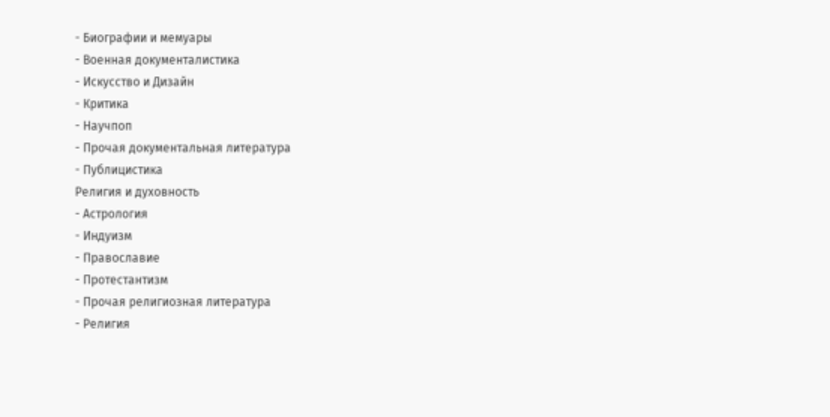- Биографии и мемуары
- Военная документалистика
- Искусство и Дизайн
- Критика
- Научпоп
- Прочая документальная литература
- Публицистика
Религия и духовность
- Астрология
- Индуизм
- Православие
- Протестантизм
- Прочая религиозная литература
- Религия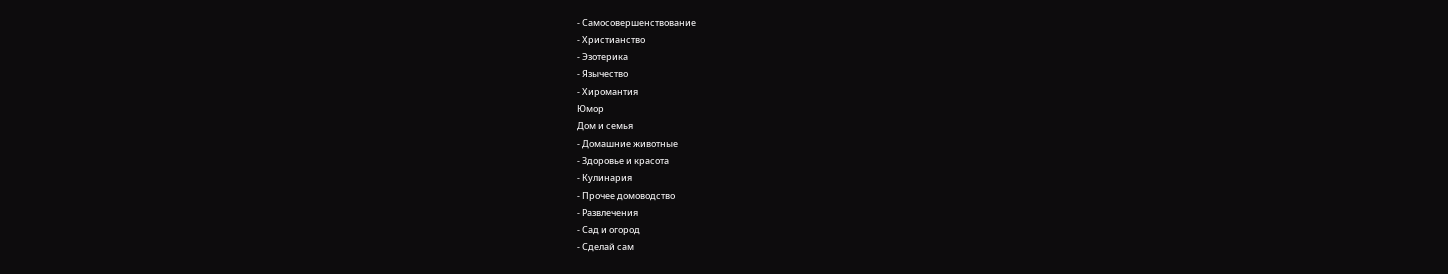- Самосовершенствование
- Христианство
- Эзотерика
- Язычество
- Хиромантия
Юмор
Дом и семья
- Домашние животные
- Здоровье и красота
- Кулинария
- Прочее домоводство
- Развлечения
- Сад и огород
- Сделай сам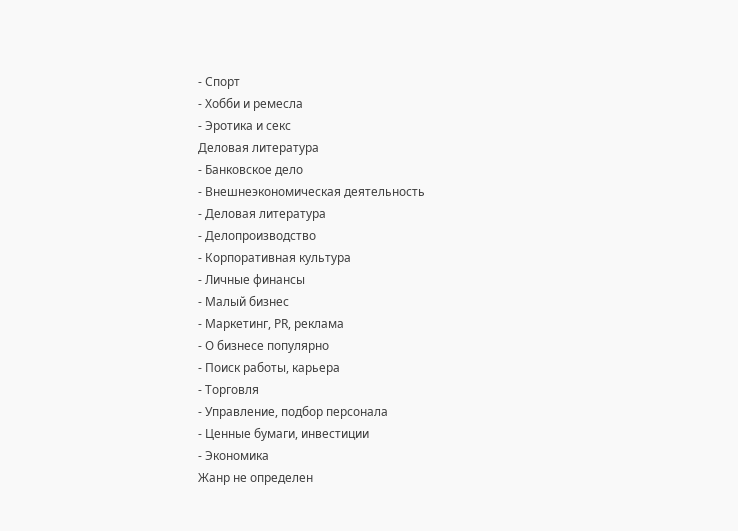- Спорт
- Хобби и ремесла
- Эротика и секс
Деловая литература
- Банковское дело
- Внешнеэкономическая деятельность
- Деловая литература
- Делопроизводство
- Корпоративная культура
- Личные финансы
- Малый бизнес
- Маркетинг, PR, реклама
- О бизнесе популярно
- Поиск работы, карьера
- Торговля
- Управление, подбор персонала
- Ценные бумаги, инвестиции
- Экономика
Жанр не определен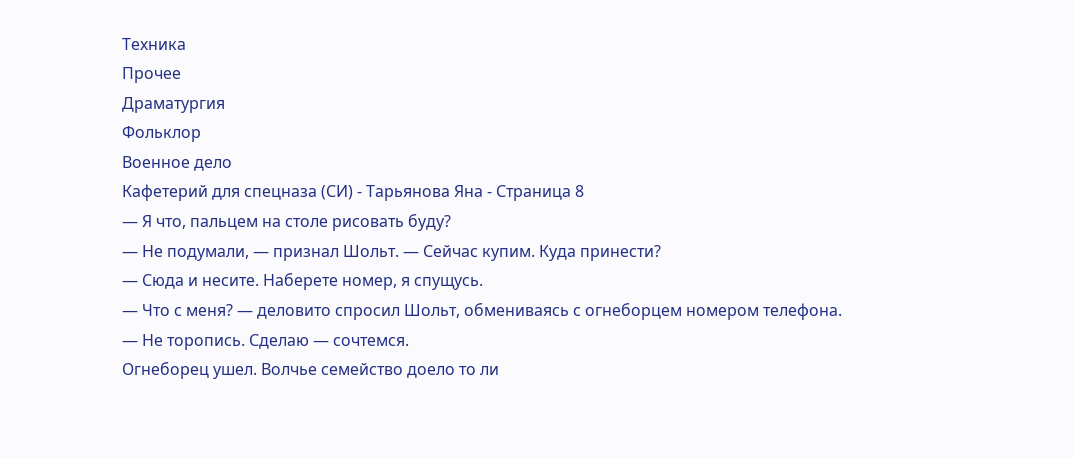Техника
Прочее
Драматургия
Фольклор
Военное дело
Кафетерий для спецназа (СИ) - Тарьянова Яна - Страница 8
— Я что, пальцем на столе рисовать буду?
— Не подумали, — признал Шольт. — Сейчас купим. Куда принести?
— Сюда и несите. Наберете номер, я спущусь.
— Что с меня? — деловито спросил Шольт, обмениваясь с огнеборцем номером телефона.
— Не торопись. Сделаю — сочтемся.
Огнеборец ушел. Волчье семейство доело то ли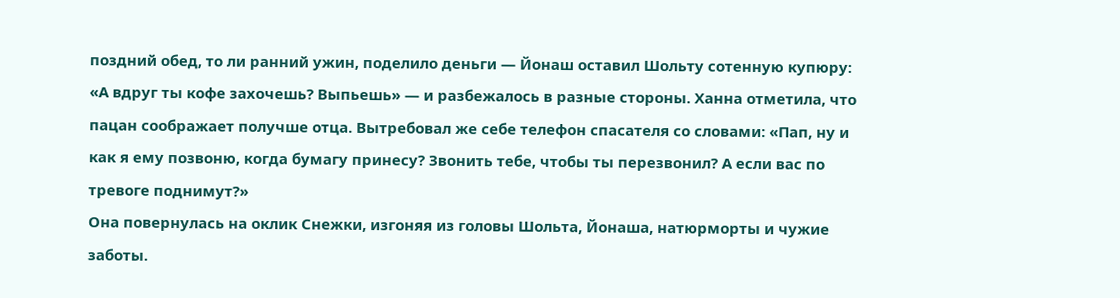поздний обед, то ли ранний ужин, поделило деньги — Йонаш оставил Шольту сотенную купюру: «А вдруг ты кофе захочешь? Выпьешь» — и разбежалось в разные стороны. Ханна отметила, что пацан соображает получше отца. Вытребовал же себе телефон спасателя со словами: «Пап, ну и как я ему позвоню, когда бумагу принесу? Звонить тебе, чтобы ты перезвонил? А если вас по тревоге поднимут?»
Она повернулась на оклик Снежки, изгоняя из головы Шольта, Йонаша, натюрморты и чужие заботы.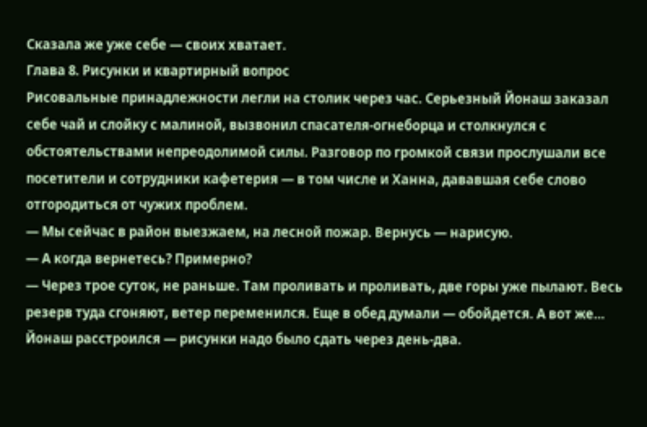Сказала же уже себе — своих хватает.
Глава 8. Рисунки и квартирный вопрос
Рисовальные принадлежности легли на столик через час. Серьезный Йонаш заказал себе чай и слойку с малиной, вызвонил спасателя-огнеборца и столкнулся с обстоятельствами непреодолимой силы. Разговор по громкой связи прослушали все посетители и сотрудники кафетерия — в том числе и Ханна, дававшая себе слово отгородиться от чужих проблем.
— Мы сейчас в район выезжаем, на лесной пожар. Вернусь — нарисую.
— А когда вернетесь? Примерно?
— Через трое суток, не раньше. Там проливать и проливать, две горы уже пылают. Весь резерв туда сгоняют, ветер переменился. Еще в обед думали — обойдется. А вот же…
Йонаш расстроился — рисунки надо было сдать через день-два.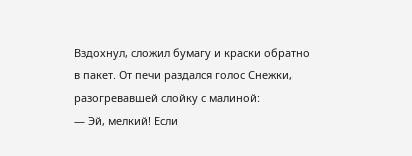Вздохнул, сложил бумагу и краски обратно в пакет. От печи раздался голос Снежки, разогревавшей слойку с малиной:
— Эй, мелкий! Если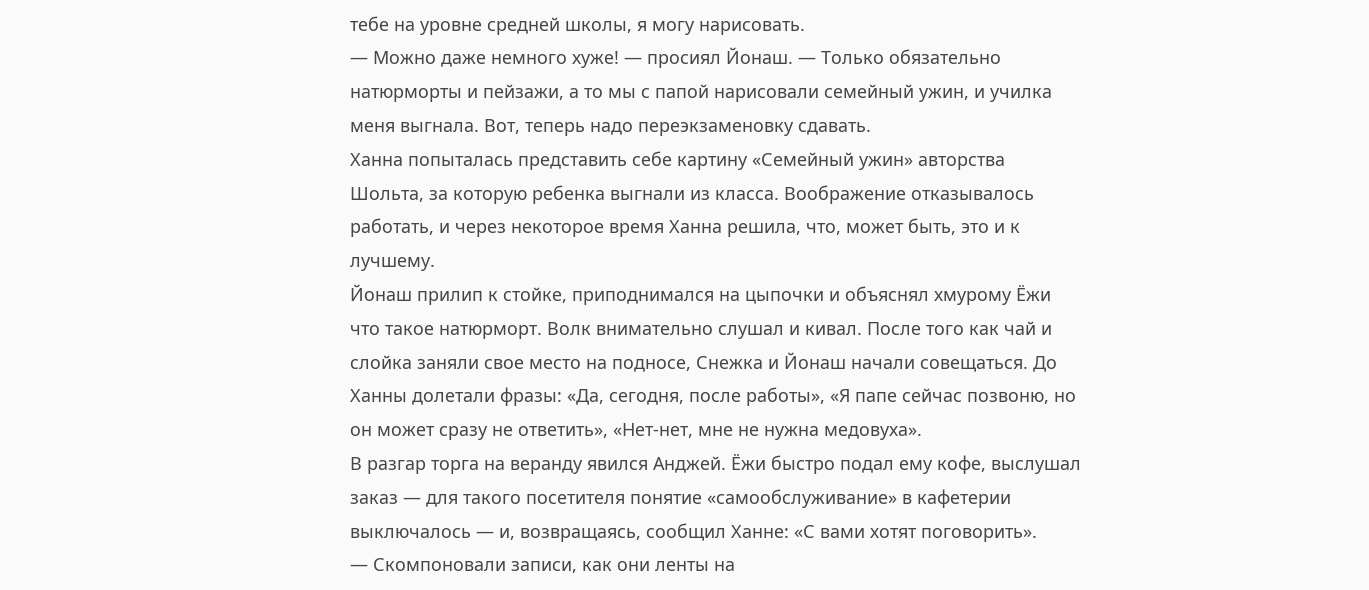тебе на уровне средней школы, я могу нарисовать.
— Можно даже немного хуже! — просиял Йонаш. — Только обязательно натюрморты и пейзажи, а то мы с папой нарисовали семейный ужин, и училка меня выгнала. Вот, теперь надо переэкзаменовку сдавать.
Ханна попыталась представить себе картину «Семейный ужин» авторства Шольта, за которую ребенка выгнали из класса. Воображение отказывалось работать, и через некоторое время Ханна решила, что, может быть, это и к лучшему.
Йонаш прилип к стойке, приподнимался на цыпочки и объяснял хмурому Ёжи что такое натюрморт. Волк внимательно слушал и кивал. После того как чай и слойка заняли свое место на подносе, Снежка и Йонаш начали совещаться. До Ханны долетали фразы: «Да, сегодня, после работы», «Я папе сейчас позвоню, но он может сразу не ответить», «Нет-нет, мне не нужна медовуха».
В разгар торга на веранду явился Анджей. Ёжи быстро подал ему кофе, выслушал заказ — для такого посетителя понятие «самообслуживание» в кафетерии выключалось — и, возвращаясь, сообщил Ханне: «С вами хотят поговорить».
— Скомпоновали записи, как они ленты на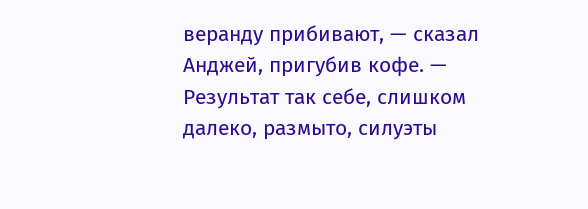веранду прибивают, — сказал Анджей, пригубив кофе. — Результат так себе, слишком далеко, размыто, силуэты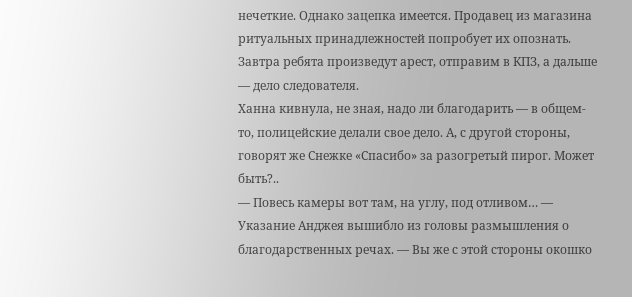нечеткие. Однако зацепка имеется. Продавец из магазина ритуальных принадлежностей попробует их опознать. Завтра ребята произведут арест, отправим в КПЗ, а дальше — дело следователя.
Ханна кивнула, не зная, надо ли благодарить — в общем-то, полицейские делали свое дело. А, с другой стороны, говорят же Снежке «Спасибо» за разогретый пирог. Может быть?..
— Повесь камеры вот там, на углу, под отливом… — Указание Анджея вышибло из головы размышления о благодарственных речах. — Вы же с этой стороны окошко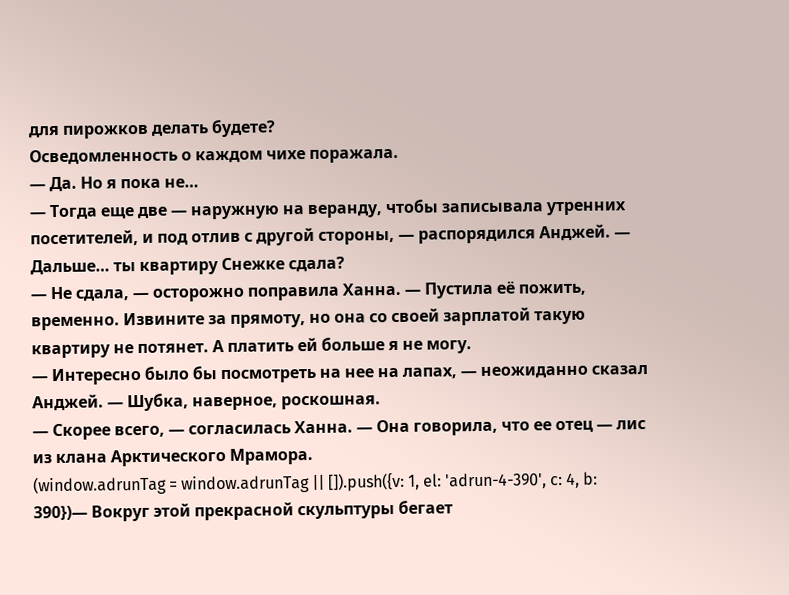для пирожков делать будете?
Осведомленность о каждом чихе поражала.
— Да. Но я пока не…
— Тогда еще две — наружную на веранду, чтобы записывала утренних посетителей, и под отлив с другой стороны, — распорядился Анджей. — Дальше… ты квартиру Снежке сдала?
— Не сдала, — осторожно поправила Ханна. — Пустила её пожить, временно. Извините за прямоту, но она со своей зарплатой такую квартиру не потянет. А платить ей больше я не могу.
— Интересно было бы посмотреть на нее на лапах, — неожиданно сказал Анджей. — Шубка, наверное, роскошная.
— Скорее всего, — согласилась Ханна. — Она говорила, что ее отец — лис из клана Арктического Мрамора.
(window.adrunTag = window.adrunTag || []).push({v: 1, el: 'adrun-4-390', c: 4, b: 390})— Вокруг этой прекрасной скульптуры бегает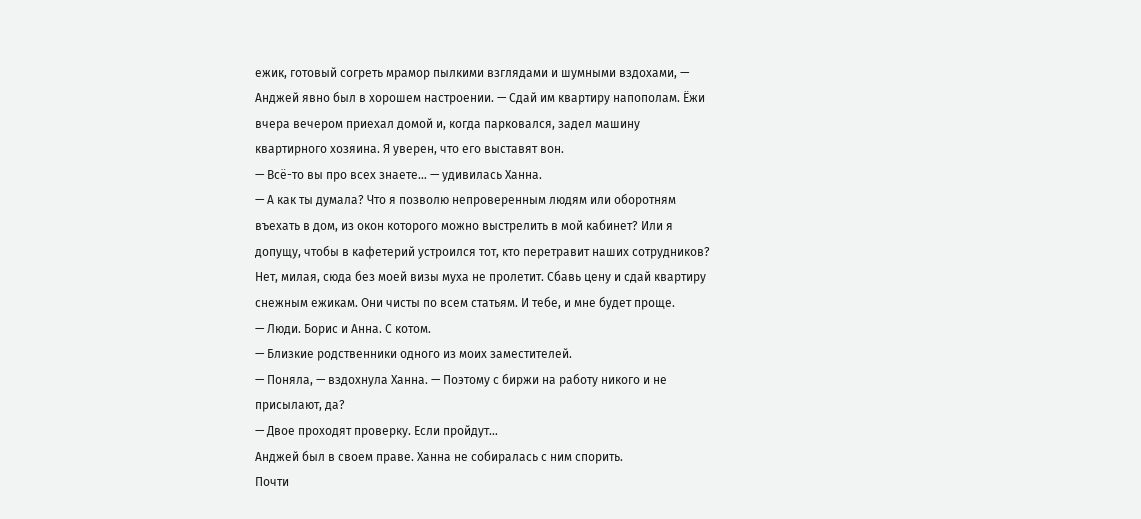ежик, готовый согреть мрамор пылкими взглядами и шумными вздохами, — Анджей явно был в хорошем настроении. — Сдай им квартиру напополам. Ёжи вчера вечером приехал домой и, когда парковался, задел машину квартирного хозяина. Я уверен, что его выставят вон.
— Всё-то вы про всех знаете… — удивилась Ханна.
— А как ты думала? Что я позволю непроверенным людям или оборотням въехать в дом, из окон которого можно выстрелить в мой кабинет? Или я допущу, чтобы в кафетерий устроился тот, кто перетравит наших сотрудников? Нет, милая, сюда без моей визы муха не пролетит. Сбавь цену и сдай квартиру снежным ежикам. Они чисты по всем статьям. И тебе, и мне будет проще.
— Люди. Борис и Анна. С котом.
— Близкие родственники одного из моих заместителей.
— Поняла, — вздохнула Ханна. — Поэтому с биржи на работу никого и не присылают, да?
— Двое проходят проверку. Если пройдут…
Анджей был в своем праве. Ханна не собиралась с ним спорить.
Почти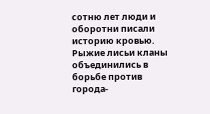сотню лет люди и оборотни писали историю кровью. Рыжие лисьи кланы объединились в борьбе против города-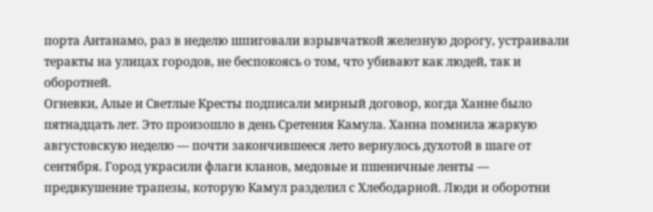порта Антанамо, раз в неделю шпиговали взрывчаткой железную дорогу, устраивали теракты на улицах городов, не беспокоясь о том, что убивают как людей, так и оборотней.
Огневки, Алые и Светлые Кресты подписали мирный договор, когда Ханне было пятнадцать лет. Это произошло в день Сретения Камула. Ханна помнила жаркую августовскую неделю — почти закончившееся лето вернулось духотой в шаге от сентября. Город украсили флаги кланов, медовые и пшеничные ленты — предвкушение трапезы, которую Камул разделил с Хлебодарной. Люди и оборотни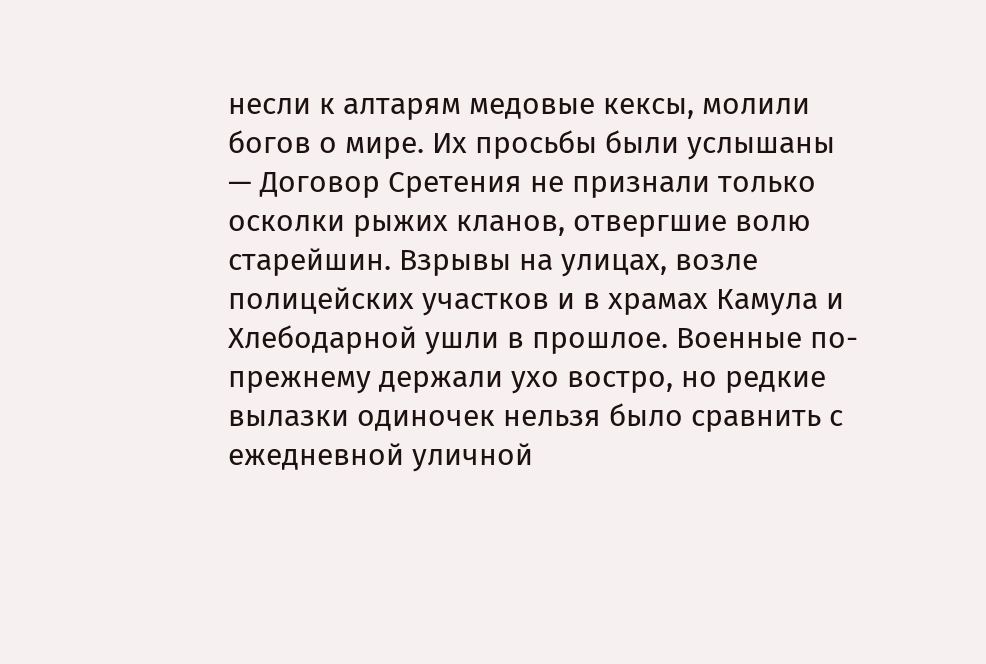несли к алтарям медовые кексы, молили богов о мире. Их просьбы были услышаны — Договор Сретения не признали только осколки рыжих кланов, отвергшие волю старейшин. Взрывы на улицах, возле полицейских участков и в храмах Камула и Хлебодарной ушли в прошлое. Военные по-прежнему держали ухо востро, но редкие вылазки одиночек нельзя было сравнить с ежедневной уличной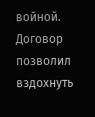войной. Договор позволил вздохнуть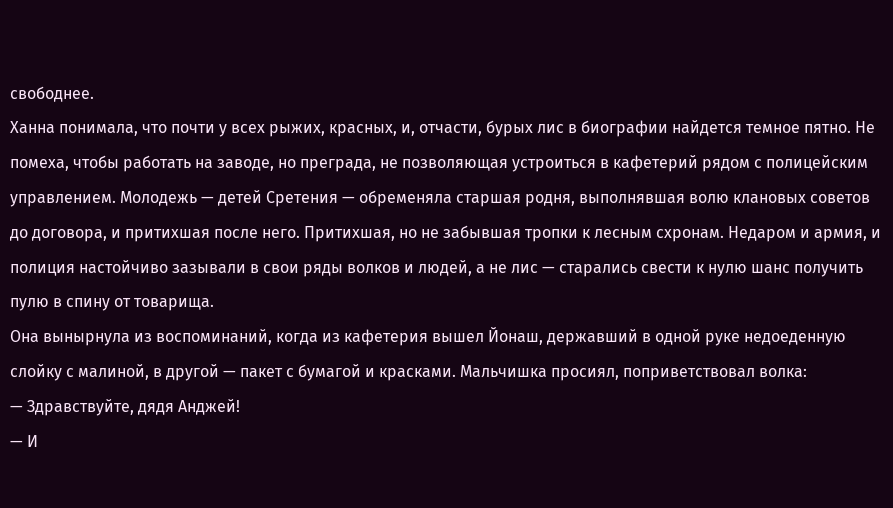свободнее.
Ханна понимала, что почти у всех рыжих, красных, и, отчасти, бурых лис в биографии найдется темное пятно. Не помеха, чтобы работать на заводе, но преграда, не позволяющая устроиться в кафетерий рядом с полицейским управлением. Молодежь — детей Сретения — обременяла старшая родня, выполнявшая волю клановых советов до договора, и притихшая после него. Притихшая, но не забывшая тропки к лесным схронам. Недаром и армия, и полиция настойчиво зазывали в свои ряды волков и людей, а не лис — старались свести к нулю шанс получить пулю в спину от товарища.
Она вынырнула из воспоминаний, когда из кафетерия вышел Йонаш, державший в одной руке недоеденную слойку с малиной, в другой — пакет с бумагой и красками. Мальчишка просиял, поприветствовал волка:
— Здравствуйте, дядя Анджей!
— И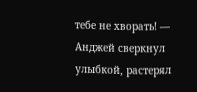тебе не хворать! — Анджей сверкнул улыбкой, растерял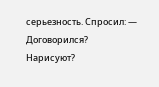серьезность. Спросил: — Договорился? Нарисуют?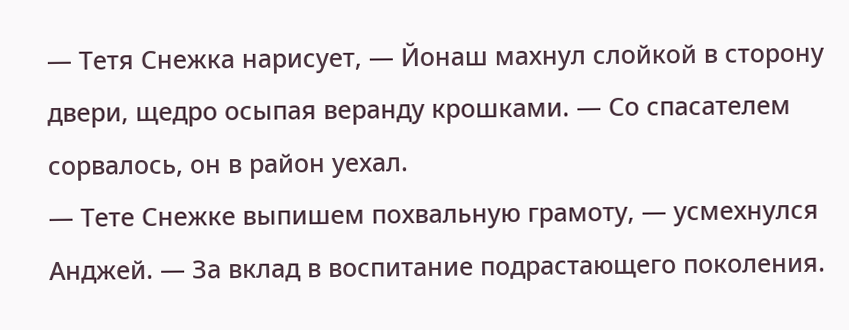— Тетя Снежка нарисует, — Йонаш махнул слойкой в сторону двери, щедро осыпая веранду крошками. — Со спасателем сорвалось, он в район уехал.
— Тете Снежке выпишем похвальную грамоту, — усмехнулся Анджей. — За вклад в воспитание подрастающего поколения.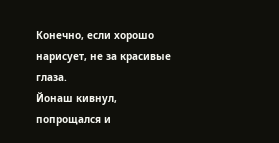Конечно, если хорошо нарисует, не за красивые глаза.
Йонаш кивнул, попрощался и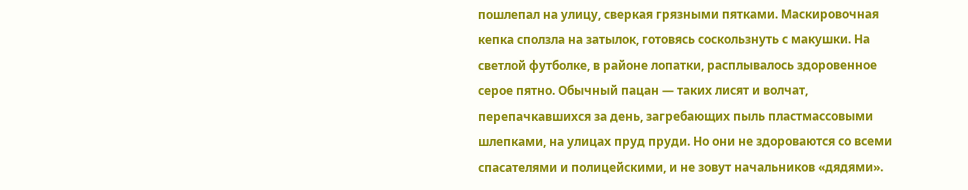пошлепал на улицу, сверкая грязными пятками. Маскировочная кепка сползла на затылок, готовясь соскользнуть с макушки. На светлой футболке, в районе лопатки, расплывалось здоровенное серое пятно. Обычный пацан — таких лисят и волчат, перепачкавшихся за день, загребающих пыль пластмассовыми шлепками, на улицах пруд пруди. Но они не здороваются со всеми спасателями и полицейскими, и не зовут начальников «дядями».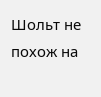Шольт не похож на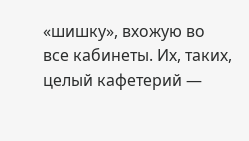«шишку», вхожую во все кабинеты. Их, таких, целый кафетерий —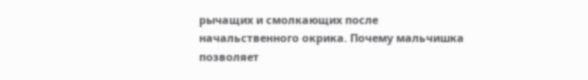рычащих и смолкающих после начальственного окрика. Почему мальчишка позволяет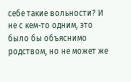себе такие вольности? И не с кем-то одним, это было бы объяснимо родством, но не может же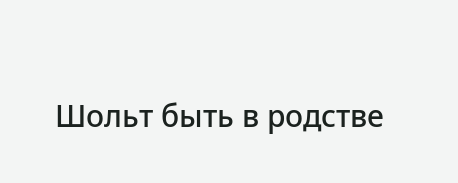Шольт быть в родстве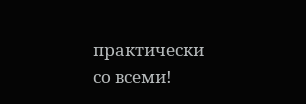практически со всеми!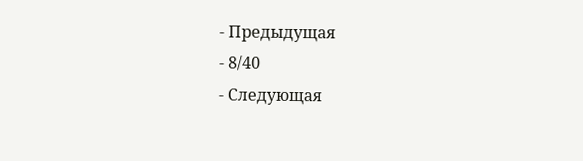- Предыдущая
- 8/40
- Следующая